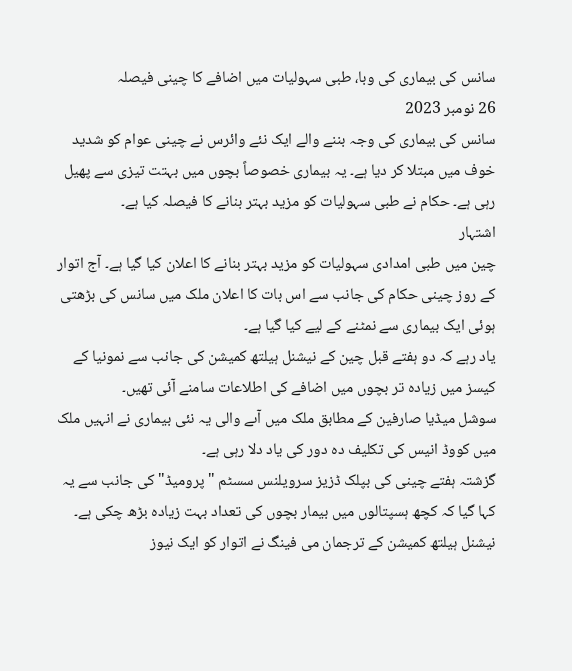سانس کی بیماری کی وبا، طبی سہولیات میں اضافے کا چینی فیصلہ
26 نومبر 2023
سانس کی بیماری کی وجہ بننے والے ایک نئے وائرس نے چینی عوام کو شدید خوف میں مبتلا کر دیا ہے۔ یہ بیماری خصوصاً بچوں میں بہتت تیزی سے پھیل رہی ہے۔ حکام نے طبی سہولیات کو مزید بہتر بنانے کا فیصلہ کیا ہے۔
اشتہار
چین میں طبی امدادی سہولیات کو مزید بہتر بنانے کا اعلان کیا گیا ہے۔ آج اتوار کے روز چینی حکام کی جانب سے اس بات کا اعلان ملک میں سانس کی بڑھتی ہوئی ایک بیماری سے نمٹنے کے لیے کیا گیا ہے۔
یاد رہے کہ دو ہفتے قبل چین کے نیشنل ہیلتھ کمیشن کی جانب سے نمونیا کے کیسز میں زیادہ تر بچوں میں اضافے کی اطلاعات سامنے آئی تھیں۔
سوشل میڈیا صارفین کے مطابق ملک میں آںے والی یہ نئی بیماری نے انہیں ملک میں کووڈ انیس کی تکلیف دہ دور کی یاد دلا رہی ہے۔
گزشتہ ہفتے چینی کی بپلک ڈزیز سرویلنس سسٹم "پرومیڈ" کی جانب سے یہ کہا گیا کہ کچھ ہسپتالوں میں بیمار بچوں کی تعداد بہت زیادہ بڑھ چکی ہے۔
نیشنل ہیلتھ کمیشن کے ترجمان می فینگ نے اتوار کو ایک نیوز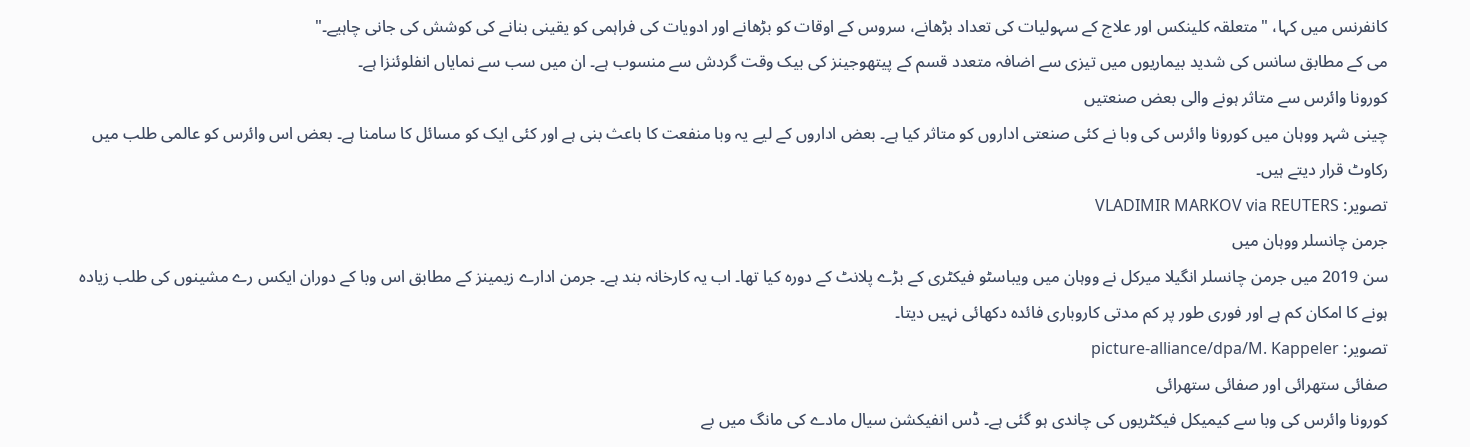کانفرنس میں کہا، "متعلقہ کلینکس اور علاج کے سہولیات کی تعداد بڑھانے، سروس کے اوقات کو بڑھانے اور ادویات کی فراہمی کو یقینی بنانے کی کوشش کی جانی چاہیے۔"
می کے مطابق سانس کی شدید بیماریوں میں تیزی سے اضافہ متعدد قسم کے پیتھوجینز کی بیک وقت گردش سے منسوب ہے۔ ان میں سب سے نمایاں انفلوئنزا ہے۔
کورونا وائرس سے متاثر ہونے والی بعض صنعتیں
چینی شہر ووہان میں کورونا وائرس کی وبا نے کئی صنعتی اداروں کو متاثر کیا ہے۔ بعض اداروں کے لیے یہ وبا منفعت کا باعث بنی ہے اور کئی ایک کو مسائل کا سامنا ہے۔ بعض اس وائرس کو عالمی طلب میں رکاوٹ قرار دیتے ہیں۔
تصویر: VLADIMIR MARKOV via REUTERS
جرمن چانسلر ووہان میں
سن 2019 میں جرمن چانسلر انگیلا میرکل نے ووہان میں ویباسٹو فیکٹری کے بڑے پلانٹ کے دورہ کیا تھا۔ اب یہ کارخانہ بند ہے۔ جرمن ادارے زیمینز کے مطابق اس وبا کے دوران ایکس رے مشینوں کی طلب زیادہ ہونے کا امکان کم ہے اور فوری طور پر کم مدتی کاروباری فائدہ دکھائی نہیں دیتا۔
تصویر: picture-alliance/dpa/M. Kappeler
صفائی ستھرائی اور صفائی ستھرائی
کورونا وائرس کی وبا سے کیمیکل فیکٹریوں کی چاندی ہو گئی ہے۔ ڈس انفیکشن سیال مادے کی مانگ میں بے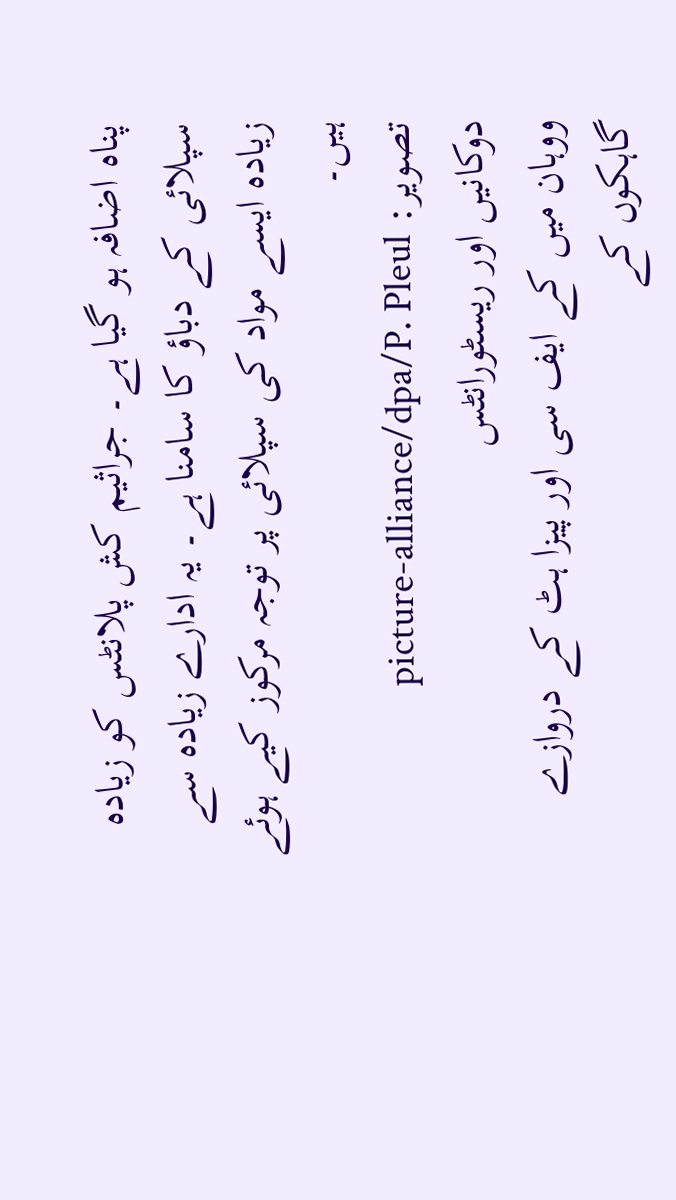پناہ اضافہ ہو گیا ہے۔ جراثیم کش پلانٹس کو زیادہ سپلائی کے دباؤ کا سامنا ہے۔ یہ ادارے زیادہ سے زیادہ ایسے مواد کی سپلائی پر توجہ مرکوز کیے ہوئے ہیں۔
تصویر: picture-alliance/dpa/P. Pleul
دوکانیں اور ریسٹورانٹس
ووہان میں کے ایف سی اور پیزا ہٹ کے دروازے گاہکوں کے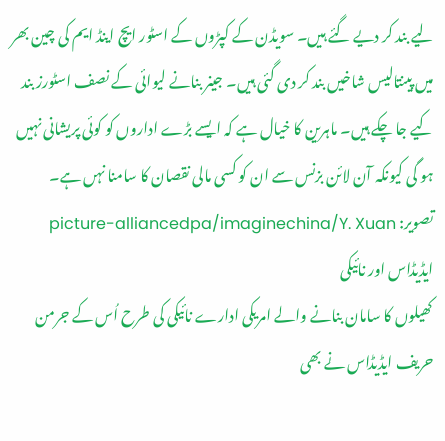لیے بند کر دیے گئے ہیں۔ سویڈن کے کپڑوں کے اسٹور ایچ اینڈ ایم کی چین بھر میں پینتالیس شاخیں بند کر دی گئی ہیں۔ جینر بنانے لیوائی کے نصف اسٹورز بند کیے جا چکے ہیں۔ ماہرین کا خیال ہے کہ ایسے بڑے اداروں کو کوئی پریشانی نہیں ہو گی کیونکہ آن لائن بزنس سے ان کو کسی مالی نقصان کا سامنا نہں ہے۔
تصویر: picture-alliancedpa/imaginechina/Y. Xuan
ایڈیڈاس اور نائیکی
کھیلوں کا سامان بنانے والے امریکی ادارے نائیکی کی طرح اُس کے جرمن حریف ایڈیڈاس نے بھی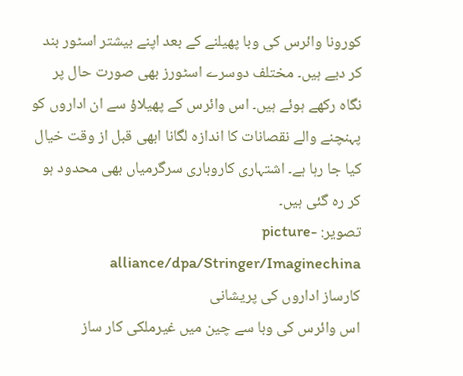کورونا وائرس کی وبا پھیلنے کے بعد اپنے بیشتر اسٹور بند کر دیے ہیں۔ مختلف دوسرے اسٹورز بھی صورت حال پر نگاہ رکھے ہوئے ہیں۔ اس وائرس کے پھیلاؤ سے ان اداروں کو پہنچنے والے نقصانات کا اندازہ لگانا ابھی قبل از وقت خیال کیا جا رہا ہے۔ اشتہاری کاروباری سرگرمیاں بھی محدود ہو کر رہ گئی ہیں۔
تصویر: picture-alliance/dpa/Stringer/Imaginechina
کارساز اداروں کی پریشانی
اس وائرس کی وبا سے چین میں غیرملکی کار ساز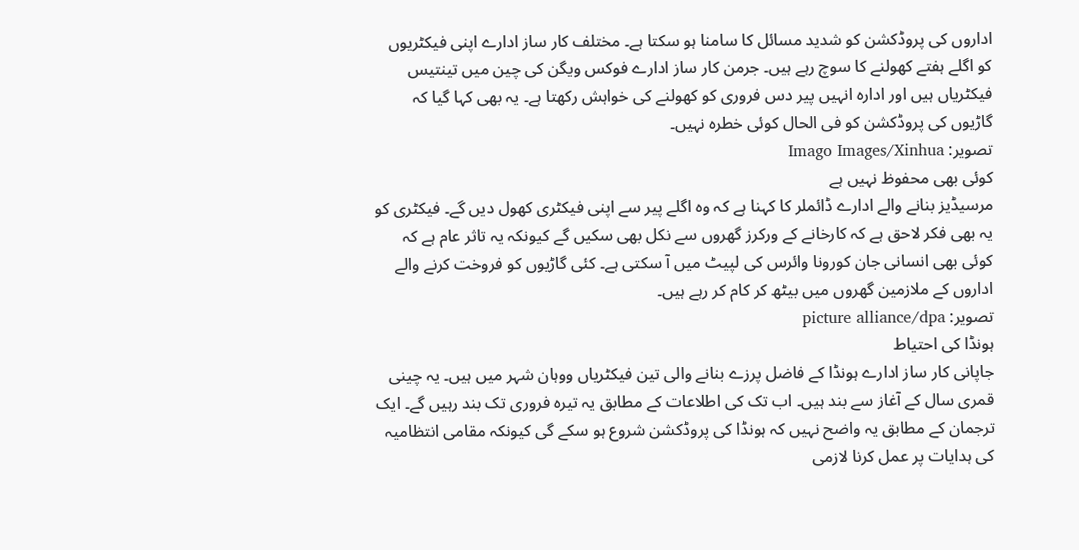اداروں کی پروڈکشن کو شدید مسائل کا سامنا ہو سکتا ہے۔ مختلف کار ساز ادارے اپنی فیکٹریوں کو اگلے ہفتے کھولنے کا سوچ رہے ہیں۔ جرمن کار ساز ادارے فوکس ویگن کی چین میں تینتیس فیکٹریاں ہیں اور ادارہ انہیں پیر دس فروری کو کھولنے کی خواہش رکھتا ہے۔ یہ بھی کہا گیا کہ گاڑیوں کی پروڈکشن کو فی الحال کوئی خطرہ نہیں۔
تصویر: Imago Images/Xinhua
کوئی بھی محفوظ نہیں ہے
مرسیڈیز بنانے والے ادارے ڈائملر کا کہنا ہے کہ وہ اگلے پیر سے اپنی فیکٹری کھول دیں گے۔ فیکٹری کو یہ بھی فکر لاحق ہے کہ کارخانے کے ورکرز گھروں سے نکل بھی سکیں گے کیونکہ یہ تاثر عام ہے کہ کوئی بھی انسانی جان کورونا وائرس کی لپیٹ میں آ سکتی ہے۔ کئی گاڑیوں کو فروخت کرنے والے اداروں کے ملازمین گھروں میں بیٹھ کر کام کر رہے ہیں۔
تصویر: picture alliance/dpa
ہونڈا کی احتیاط
جاپانی کار ساز ادارے ہونڈا کے فاضل پرزے بنانے والی تین فیکٹریاں ووہان شہر میں ہیں۔ یہ چینی قمری سال کے آغاز سے بند ہیں۔ اب تک کی اطلاعات کے مطابق یہ تیرہ فروری تک بند رہیں گے۔ ایک ترجمان کے مطابق یہ واضح نہیں کہ ہونڈا کی پروڈکشن شروع ہو سکے گی کیونکہ مقامی انتظامیہ کی ہدایات پر عمل کرنا لازمی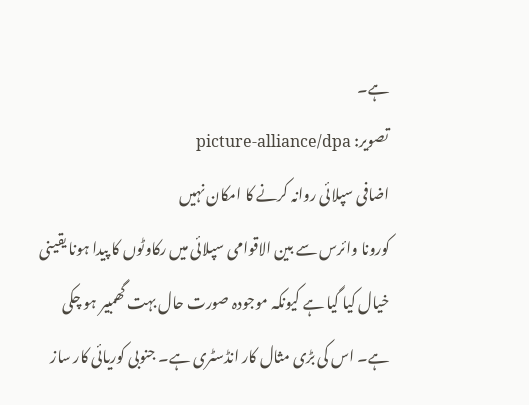ہے۔
تصویر: picture-alliance/dpa
اضافی سپلائی روانہ کرنے کا امکان نہیں
کورونا وائرس سے بین الاقوامی سپلائی میں رکاوٹوں کا پیدا ہونا یقینی خیال کیا گیا ہے کیونکہ موجودہ صورت حال بہت گھمبیر ہو چکی ہے۔ اس کی بڑی مثال کار انڈسٹری ہے۔ جنوبی کوریائی کار ساز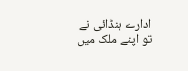ادارے ہنڈائی نے تو اپنے ملک میں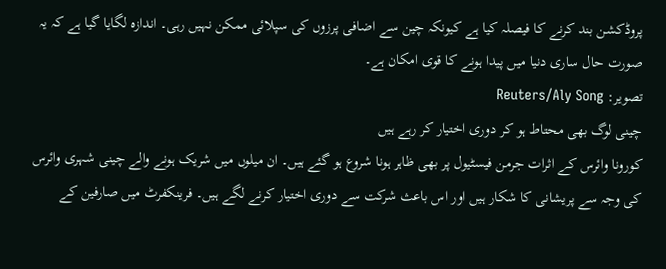پروڈکشن بند کرنے کا فیصلہ کیا ہے کیونکہ چین سے اضافی پرزوں کی سپلائی ممکن نہیں رہی۔ اندازہ لگایا گیا ہے کہ یہ صورت حال ساری دنیا میں پیدا ہونے کا قوی امکان ہے۔
تصویر: Reuters/Aly Song
چینی لوگ بھی محتاط ہو کر دوری اختیار کر رہے ہیں
کورونا وائرس کے اثرات جرمن فیسٹیول پر بھی ظاہر ہونا شروع ہو گئے ہیں۔ ان میلوں میں شریک ہونے والے چینی شہری وائرس کی وجہ سے پریشانی کا شکار ہیں اور اس باعث شرکت سے دوری اختیار کرنے لگے ہیں۔ فرینکفرٹ میں صارفین کے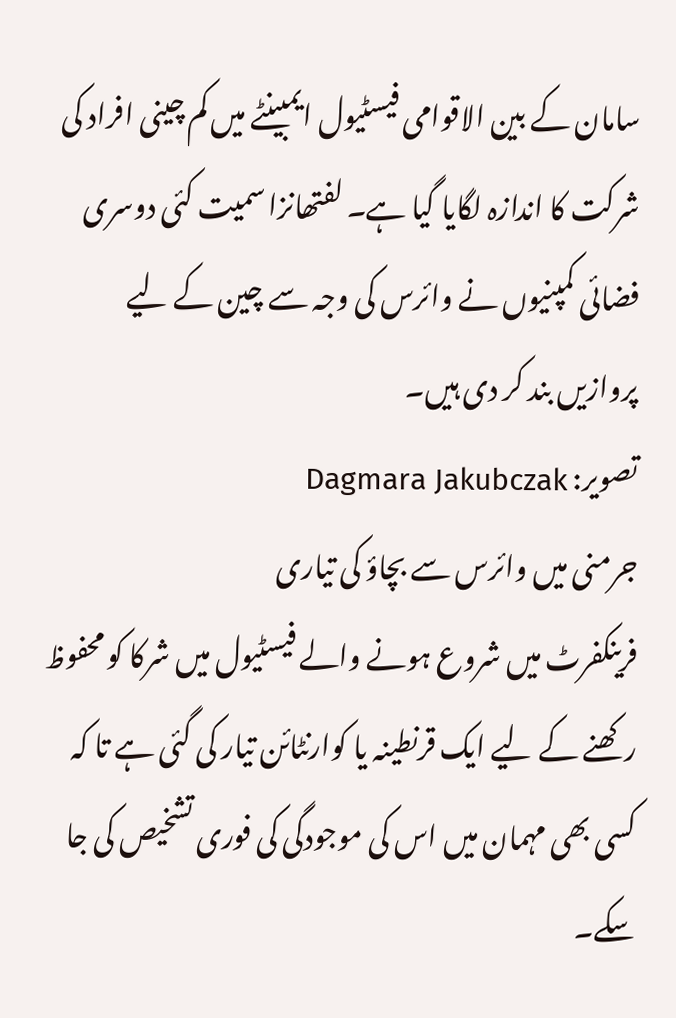سامان کے بین الاقوامی فیسٹیول ایمبینٹے میں کم چینی افراد کی شرکت کا اندازہ لگایا گیا ہے۔ لفتھانزا سمیت کئی دوسری فضائی کمپنیوں نے وائرس کی وجہ سے چین کے لیے پروازیں بند کر دی ہیں۔
تصویر: Dagmara Jakubczak
جرمنی میں وائرس سے بچاؤ کی تیاری
فرینکفرٹ میں شروع ہونے والے فیسٹیول میں شرکا کو محفوظ رکھنے کے لیے ایک قرنطینہ یا کوارنٹائن تیار کی گئی ہے تا کہ کسی بھی مہمان میں اس کی موجودگی کی فوری تشخیص کی جا سکے۔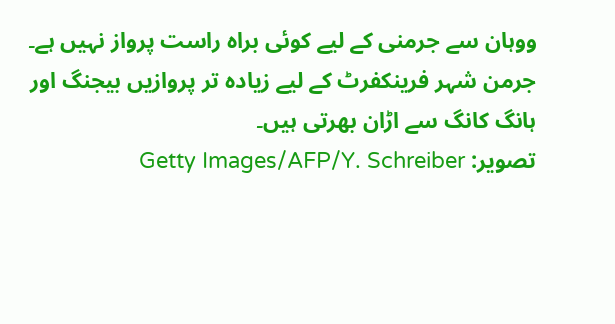ووہان سے جرمنی کے لیے کوئی براہ راست پرواز نہیں ہے۔ جرمن شہر فرینکفرٹ کے لیے زیادہ تر پروازیں بیجنگ اور ہانگ کانگ سے اڑان بھرتی ہیں۔
تصویر: Getty Images/AFP/Y. Schreiber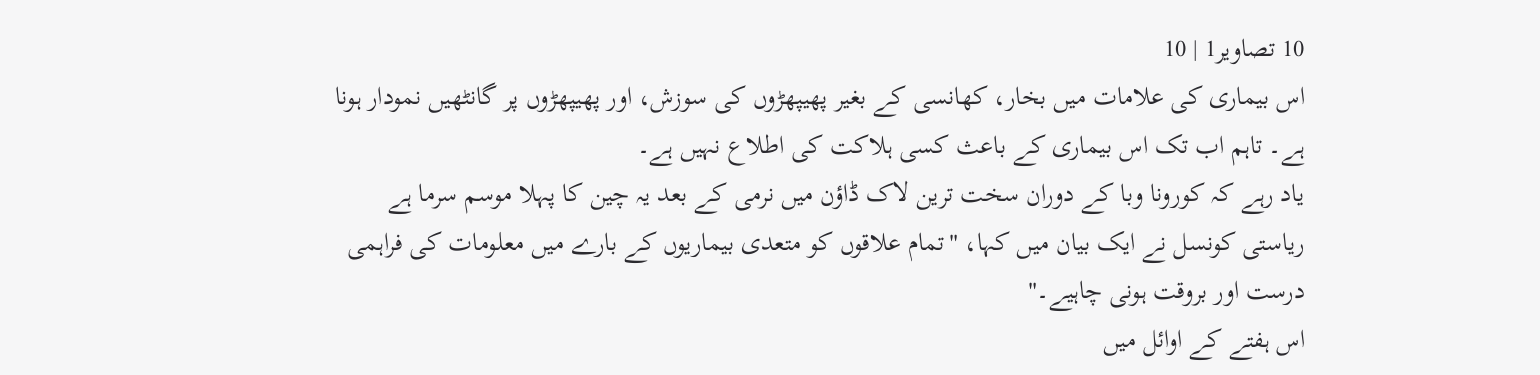10 تصاویر1 | 10
اس بیماری کی علامات میں بخار، کھانسی کے بغیر پھیپھڑوں کی سوزش، اور پھیپھڑوں پر گانٹھیں نمودار ہونا ہے۔ تاہم اب تک اس بیماری کے باعث کسی ہلاکت کی اطلاع نہیں ہے۔
یاد رہے کہ کورونا وبا کے دوران سخت ترین لاک ڈاؤن میں نرمی کے بعد یہ چین کا پہلا موسم سرما ہے
ریاستی کونسل نے ایک بیان میں کہا، "تمام علاقوں کو متعدی بیماریوں کے بارے میں معلومات کی فراہمی درست اور بروقت ہونی چاہیے۔"
اس ہفتے کے اوائل میں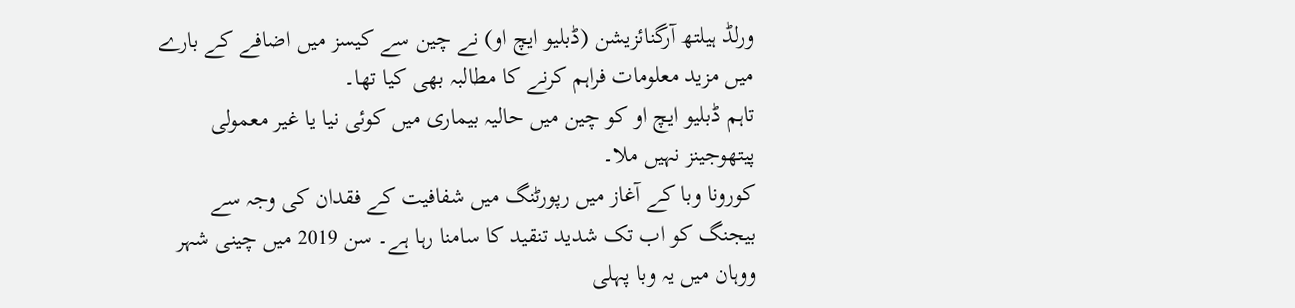ورلڈ ہیلتھ آرگنائزیشن (ڈبلیو ایچ او) نے چین سے کیسز میں اضافے کے بارے میں مزید معلومات فراہم کرنے کا مطالبہ بھی کیا تھا۔
تاہم ڈبلیو ایچ او کو چین میں حالیہ بیماری میں کوئی نیا یا غیر معمولی پیتھوجینز نہیں ملا۔
کورونا وبا کے آغاز میں رپورٹنگ میں شفافیت کے فقدان کی وجہ سے بیجنگ کو اب تک شدید تنقید کا سامنا رہا ہے۔ سن 2019 میں چینی شہر ووہان میں یہ وبا پہلی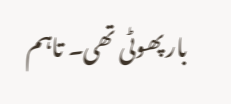بار پھوٹی تھی۔ تاہم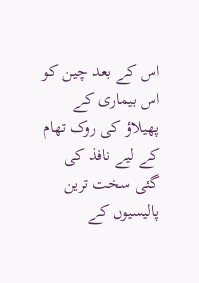اس کے بعد چین کو اس بیماری کے پھیلاؤ کی روک تھام کے لیے نافذ کی گئی سخت ترین پالیسیوں کے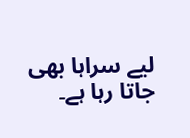لیے سراہا بھی جاتا رہا ہے۔